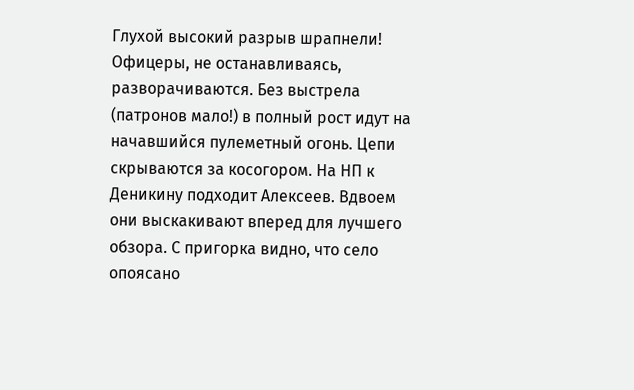Глухой высокий разрыв шрапнели! Офицеры, не останавливаясь, разворачиваются. Без выстрела (патронов мало!) в полный рост идут на начавшийся пулеметный огонь. Цепи скрываются за косогором. На НП к Деникину подходит Алексеев. Вдвоем они выскакивают вперед для лучшего обзора. С пригорка видно, что село опоясано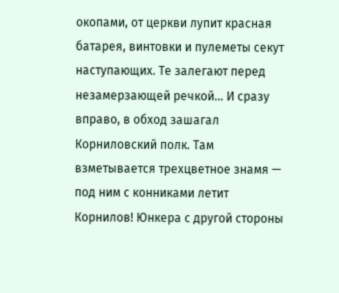окопами, от церкви лупит красная батарея, винтовки и пулеметы секут наступающих. Те залегают перед незамерзающей речкой… И сразу вправо, в обход зашагал Корниловский полк. Там взметывается трехцветное знамя — под ним с конниками летит Корнилов! Юнкера с другой стороны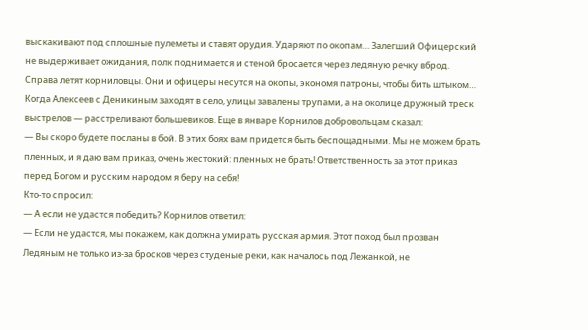выскакивают под сплошные пулеметы и ставят орудия. Ударяют по окопам… Залегший Офицерский не выдерживает ожидания, полк поднимается и стеной бросается через ледяную речку вброд. Справа летят корниловцы. Они и офицеры несутся на окопы, экономя патроны, чтобы бить штыком…
Когда Алексеев с Деникиным заходят в село, улицы завалены трупами, а на околице дружный треск выстрелов — расстреливают большевиков. Еще в январе Корнилов добровольцам сказал:
— Вы скоро будете посланы в бой. В этих боях вам придется быть беспощадными. Мы не можем брать пленных, и я даю вам приказ, очень жестокий: пленных не брать! Ответственность за этот приказ перед Богом и русским народом я беру на себя!
Кто-то спросил:
— А если не удастся победить? Корнилов ответил:
— Если не удастся, мы покажем, как должна умирать русская армия. Этот поход был прозван Ледяным не только из-за бросков через студеные реки, как началось под Лежанкой, не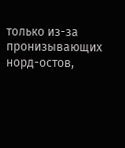только из-за пронизывающих норд-остов,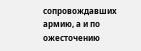сопровождавших армию, а и по ожесточению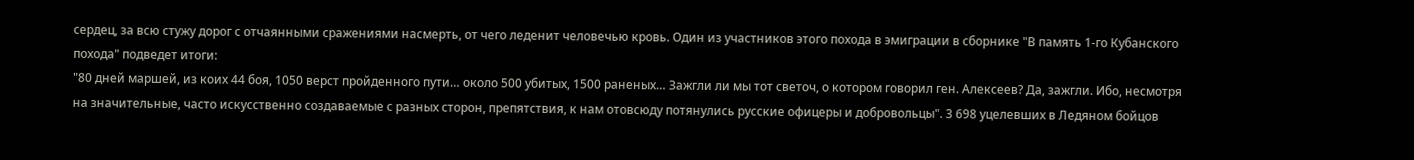сердец, за всю стужу дорог с отчаянными сражениями насмерть, от чего леденит человечью кровь. Один из участников этого похода в эмиграции в сборнике "В память 1-го Кубанского похода" подведет итоги:
"80 дней маршей, из коих 44 боя, 1050 верст пройденного пути… около 500 убитых, 1500 раненых… Зажгли ли мы тот светоч, о котором говорил ген. Алексеев? Да, зажгли. Ибо, несмотря на значительные, часто искусственно создаваемые с разных сторон, препятствия, к нам отовсюду потянулись русские офицеры и добровольцы". 3 698 уцелевших в Ледяном бойцов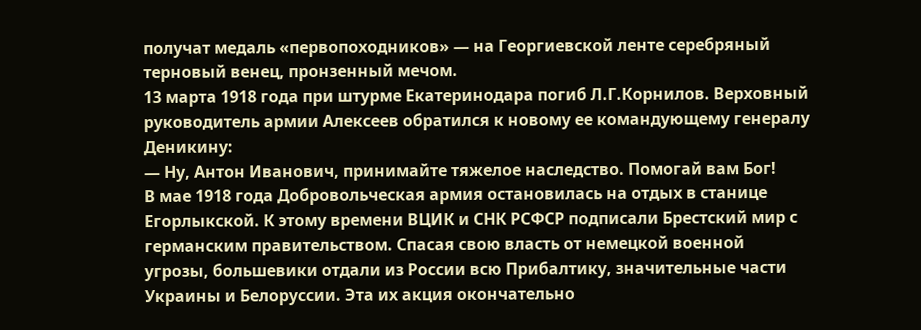получат медаль «первопоходников» — на Георгиевской ленте серебряный терновый венец, пронзенный мечом.
13 марта 1918 года при штурме Екатеринодара погиб Л.Г.Корнилов. Верховный руководитель армии Алексеев обратился к новому ее командующему генералу Деникину:
— Ну, Антон Иванович, принимайте тяжелое наследство. Помогай вам Бог!
В мае 1918 года Добровольческая армия остановилась на отдых в станице Егорлыкской. К этому времени ВЦИК и СНК РСФСР подписали Брестский мир с германским правительством. Спасая свою власть от немецкой военной угрозы, большевики отдали из России всю Прибалтику, значительные части Украины и Белоруссии. Эта их акция окончательно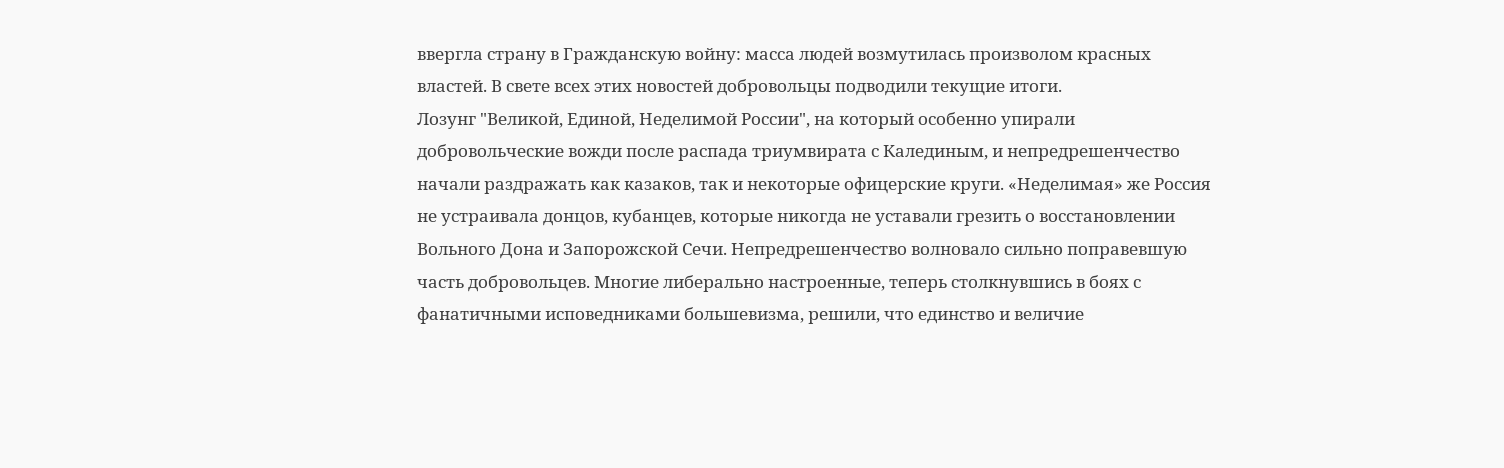ввергла страну в Гражданскую войну: масса людей возмутилась произволом красных властей. В свете всех этих новостей добровольцы подводили текущие итоги.
Лозунг "Великой, Единой, Неделимой России", на который особенно упирали добровольческие вожди после распада триумвирата с Калединым, и непредрешенчество начали раздражать как казаков, так и некоторые офицерские круги. «Неделимая» же Россия не устраивала донцов, кубанцев, которые никогда не уставали грезить о восстановлении Вольного Дона и Запорожской Сечи. Непредрешенчество волновало сильно поправевшую часть добровольцев. Многие либерально настроенные, теперь столкнувшись в боях с фанатичными исповедниками большевизма, решили, что единство и величие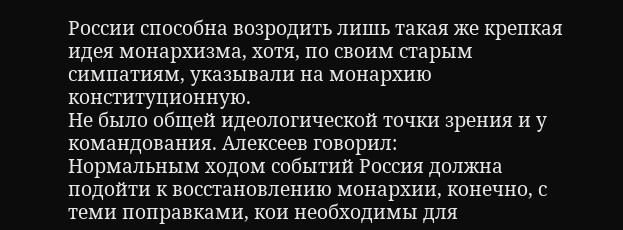России способна возродить лишь такая же крепкая идея монархизма, хотя, по своим старым симпатиям, указывали на монархию конституционную.
Не было общей идеологической точки зрения и у командования. Алексеев говорил:
Нормальным ходом событий Россия должна подойти к восстановлению монархии, конечно, с теми поправками, кои необходимы для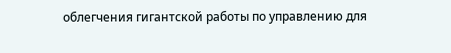облегчения гигантской работы по управлению для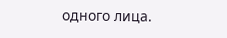одного лица.